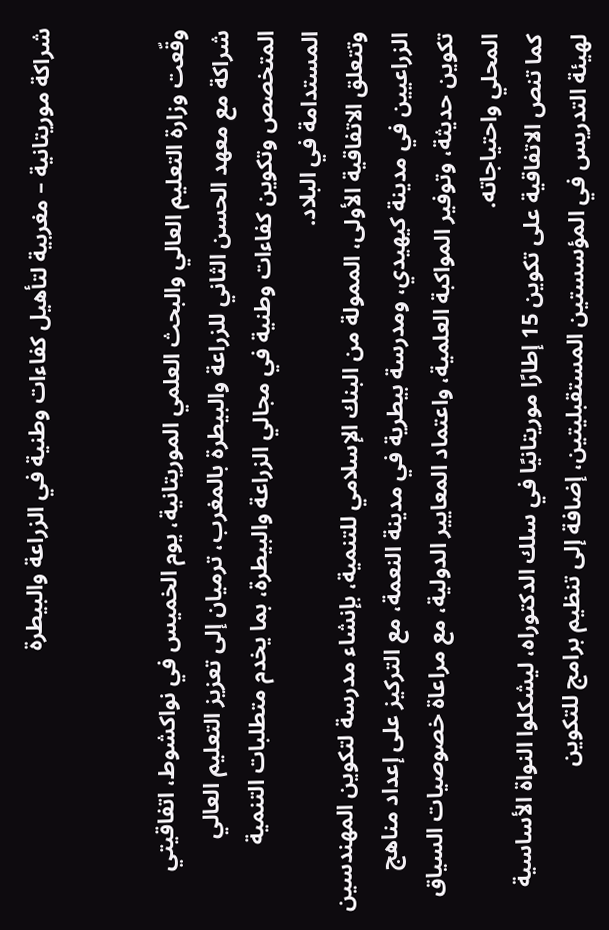شراكة موريتانية – مغربية لتأهيل كفاءات وطنية في الزراعة والبيطرة


وقّعت وزارة التعليم العالي والبحث العلمي الموريتانية، يوم الخميس في نواكشوط، اتفاقيتي شراكة مع معهد الحسن الثاني للزراعة والبيطرة بالمغرب، ترميان إلى تعزيز التعليم العالي المتخصص وتكوين كفاءات وطنية في مجالي الزراعة والبيطرة، بما يخدم متطلبات التنمية المستدامة في البلاد.
وتتعلق الاتفاقية الأولى، الممولة من البنك الإسلامي للتنمية، بإنشاء مدرسة لتكوين المهندسين الزراعيين في مدينة كيهيدي، ومدرسة بيطرية في مدينة النعمة، مع التركيز على إعداد مناهج تكوين حديثة، وتوفير المواكبة العلمية، واعتماد المعايير الدولية، مع مراعاة خصوصيات السياق المحلي واحتياجاته.
كما تنص الاتفاقية على تكوين 15 إطارًا موريتانيًا في سلك الدكتوراه، ليشكلوا النواة الأساسية لهيئة التدريس في المؤسستين المستقبليتين، إضافة إلى تنظيم برامج للتكوين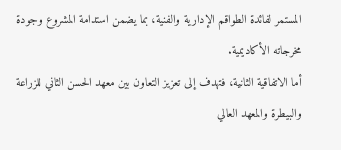المستمر لفائدة الطواقم الإدارية والفنية، بما يضمن استدامة المشروع وجودة مخرجاته الأكاديمية.
أما الاتفاقية الثانية، فتهدف إلى تعزيز التعاون بين معهد الحسن الثاني للزراعة والبيطرة والمعهد العالي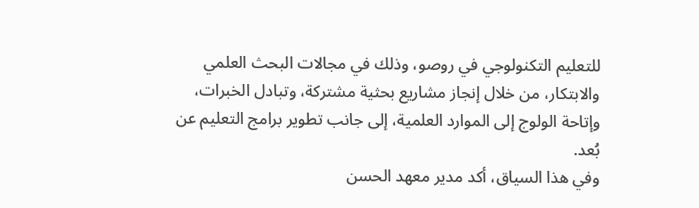للتعليم التكنولوجي في روصو، وذلك في مجالات البحث العلمي والابتكار، من خلال إنجاز مشاريع بحثية مشتركة، وتبادل الخبرات، وإتاحة الولوج إلى الموارد العلمية، إلى جانب تطوير برامج التعليم عن بُعد.
وفي هذا السياق، أكد مدير معهد الحسن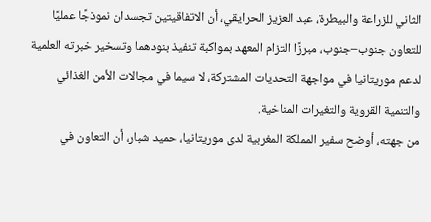الثاني للزراعة والبيطرة، عبد العزيز الحرايقي، أن الاتفاقيتين تجسدان نموذجًا عمليًا للتعاون جنوب–جنوب، مبرزًا التزام المعهد بمواكبة تنفيذ بنودهما وتسخير خبرته العلمية لدعم موريتانيا في مواجهة التحديات المشتركة، لا سيما في مجالات الأمن الغذائي والتنمية القروية والتغيرات المناخية.
من جهته، أوضح سفير المملكة المغربية لدى موريتانيا، حميد شبار، أن التعاون في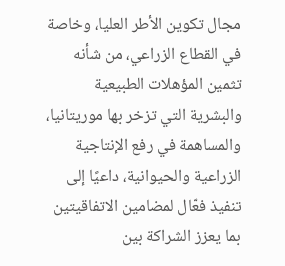مجال تكوين الأطر العليا، وخاصة في القطاع الزراعي، من شأنه تثمين المؤهلات الطبيعية والبشرية التي تزخر بها موريتانيا، والمساهمة في رفع الإنتاجية الزراعية والحيوانية، داعيًا إلى تنفيذ فعّال لمضامين الاتفاقيتين بما يعزز الشراكة بين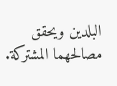البلدين ويحقق مصالحهما المشتركة.